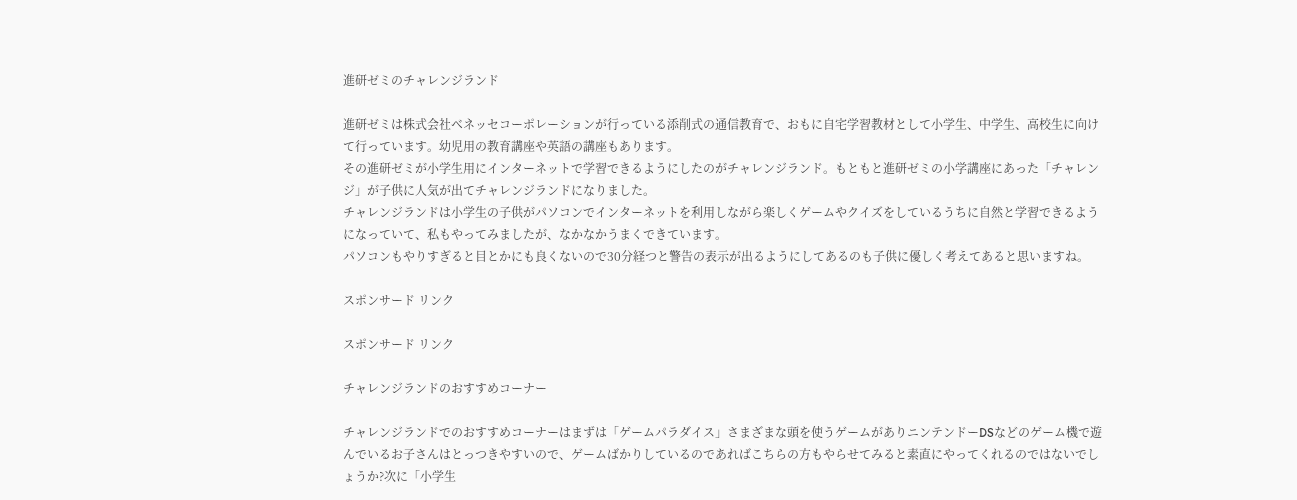進研ゼミのチャレンジランド

進研ゼミは株式会社ベネッセコーポレーションが行っている添削式の通信教育で、おもに自宅学習教材として小学生、中学生、高校生に向けて行っています。幼児用の教育講座や英語の講座もあります。
その進研ゼミが小学生用にインターネットで学習できるようにしたのがチャレンジランド。もともと進研ゼミの小学講座にあった「チャレンジ」が子供に人気が出てチャレンジランドになりました。
チャレンジランドは小学生の子供がパソコンでインターネットを利用しながら楽しくゲームやクイズをしているうちに自然と学習できるようになっていて、私もやってみましたが、なかなかうまくできています。
パソコンもやりすぎると目とかにも良くないので30分経つと警告の表示が出るようにしてあるのも子供に優しく考えてあると思いますね。

スポンサード リンク

スポンサード リンク

チャレンジランドのおすすめコーナー

チャレンジランドでのおすすめコーナーはまずは「ゲームパラダイス」さまざまな頭を使うゲームがありニンテンドーDSなどのゲーム機で遊んでいるお子さんはとっつきやすいので、ゲームばかりしているのであればこちらの方もやらせてみると素直にやってくれるのではないでしょうか?次に「小学生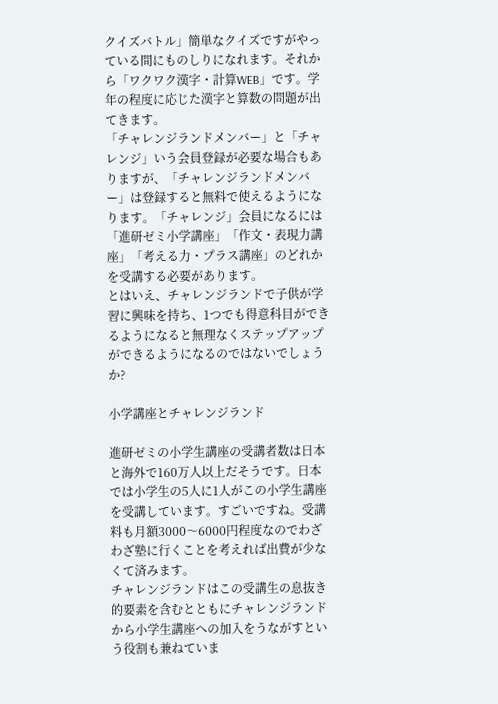クイズバトル」簡単なクイズですがやっている間にものしりになれます。それから「ワクワク漢字・計算WEB」です。学年の程度に応じた漢字と算数の問題が出てきます。
「チャレンジランドメンバー」と「チャレンジ」いう会員登録が必要な場合もありますが、「チャレンジランドメンバー」は登録すると無料で使えるようになります。「チャレンジ」会員になるには「進研ゼミ小学講座」「作文・表現力講座」「考える力・プラス講座」のどれかを受講する必要があります。
とはいえ、チャレンジランドで子供が学習に興味を持ち、1つでも得意科目ができるようになると無理なくステップアップができるようになるのではないでしょうか?

小学講座とチャレンジランド

進研ゼミの小学生講座の受講者数は日本と海外で160万人以上だそうです。日本では小学生の5人に1人がこの小学生講座を受講しています。すごいですね。受講料も月額3000〜6000円程度なのでわざわざ塾に行くことを考えれば出費が少なくて済みます。
チャレンジランドはこの受講生の息抜き的要素を含むとともにチャレンジランドから小学生講座への加入をうながすという役割も兼ねていま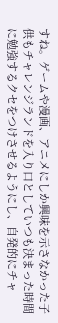すね。ゲームや漫画、アニメにしか興味を示さなかった子供もチャレンジランドを入り口としていつも決まった時間に勉強するクセをつけさせるようにし、自発的にチャ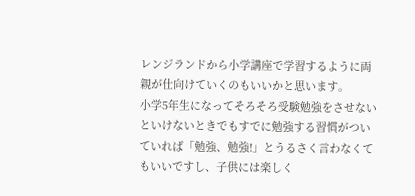レンジランドから小学講座で学習するように両親が仕向けていくのもいいかと思います。
小学5年生になってそろそろ受験勉強をさせないといけないときでもすでに勉強する習慣がついていれば「勉強、勉強!」とうるさく言わなくてもいいですし、子供には楽しく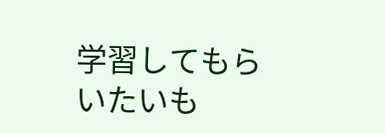学習してもらいたいも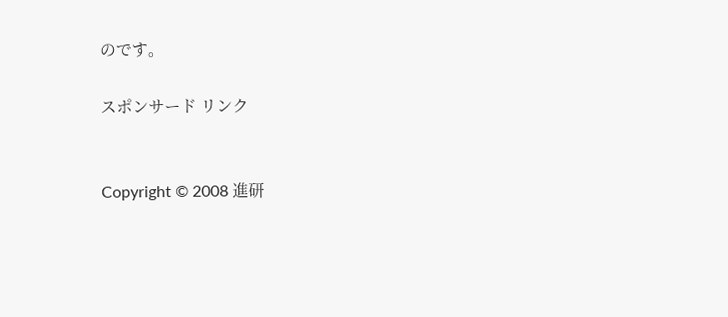のです。

スポンサード リンク


Copyright © 2008 進研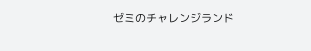ゼミのチャレンジランド